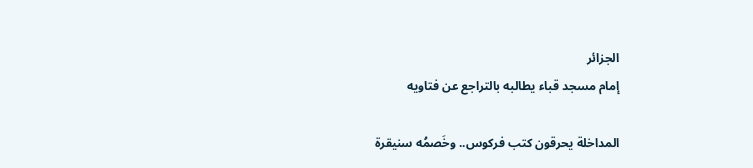الجزائر
إمام مسجد قباء يطالبه بالتراجع عن فتاويه

المداخلة يحرقون كتب فركوس.. وخَصمُه سنيقرة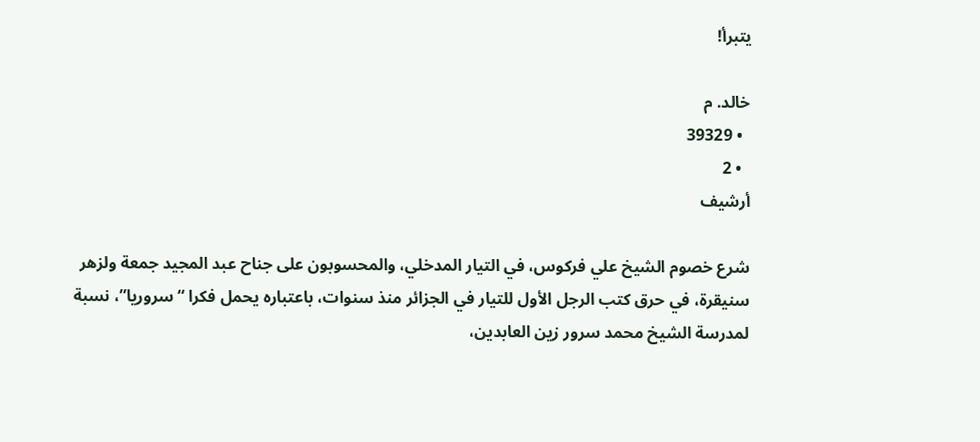يتبرأ!

خالد. م
  • 39329
  • 2
أرشيف

شرع خصوم الشيخ علي فركوس، في التيار المدخلي، والمحسوبون على جناح عبد المجيد جمعة ولزهر سنيقرة، في حرق كتب الرجل الأول للتيار في الجزائر منذ سنوات، باعتباره يحمل فكرا “سروريا”، نسبة لمدرسة الشيخ محمد سرور زين العابدين،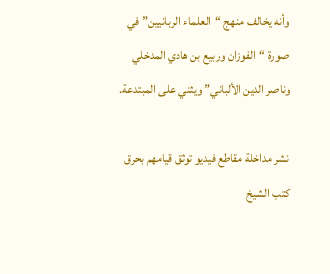وأنه يخالف منهج “العلماء الربانيين” في صورة “الفوزان وربيع بن هادي المدخلي وناصر الدين الألباني” ويثني على المبتدعة.

نشر مداخلة مقاطع فيديو توثق قيامهم بحرق كتب الشيخ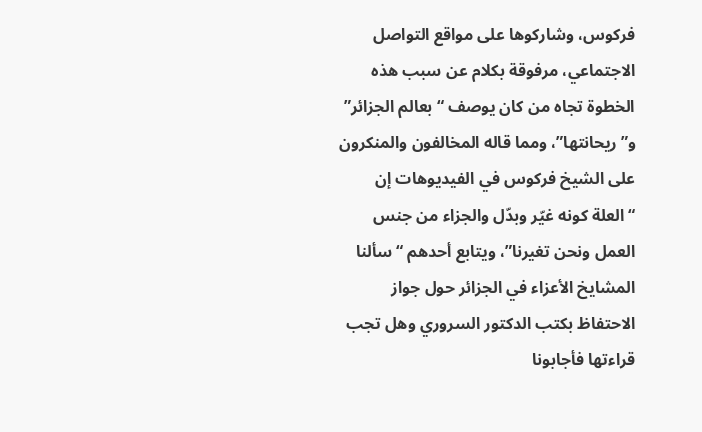فركوس، وشاركوها على مواقع التواصل الاجتماعي، مرفوقة بكلام عن سبب هذه الخطوة تجاه من كان يوصف “بعالم الجزائر” و”ريحانتها”، ومما قاله المخالفون والمنكرون على الشيخ فركوس في الفيديوهات إن “العلة كونه غيّر وبدّل والجزاء من جنس العمل ونحن تغيرنا”، ويتابع أحدهم “سألنا المشايخ الأعزاء في الجزائر حول جواز الاحتفاظ بكتب الدكتور السروري وهل تجب قراءتها فأجابونا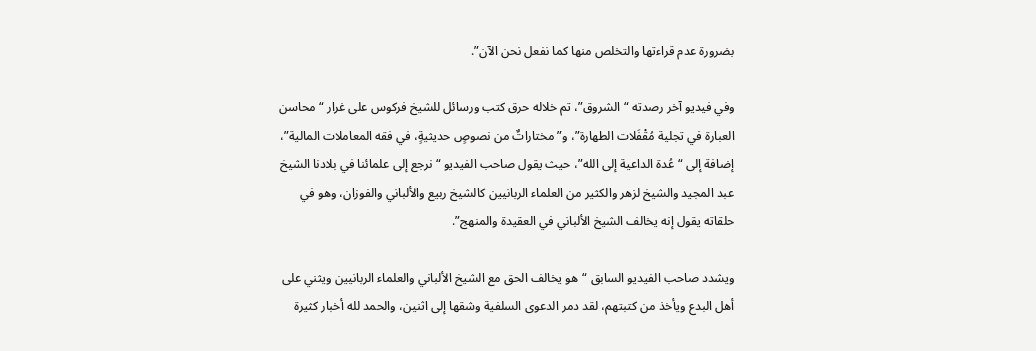بضرورة عدم قراءتها والتخلص منها كما نفعل نحن الآن”.

وفي فيديو آخر رصدته “الشروق”، تم خلاله حرق كتب ورسائل للشيخ فركوس على غرار “محاسن العبارة في تجلية مُقْفَلات الطهارة”، و”مختاراتٌ من نصوصٍ حديثيةٍ، في فقه المعاملات المالية”، إضافة إلى “عُدة الداعية إلى الله”، حيث يقول صاحب الفيديو “نرجع إلى علمائنا في بلادنا الشيخ عبد المجيد والشيخ لزهر والكثير من العلماء الربانيين كالشيخ ربيع والألباني والفوزان، وهو في حلقاته يقول إنه يخالف الشيخ الألباني في العقيدة والمنهج”.

ويشدد صاحب الفيديو السابق “هو يخالف الحق مع الشيخ الألباني والعلماء الربانيين ويثني على أهل البدع ويأخذ من كتبتهم، لقد دمر الدعوى السلفية وشقها إلى اثنين، والحمد لله أخبار كثيرة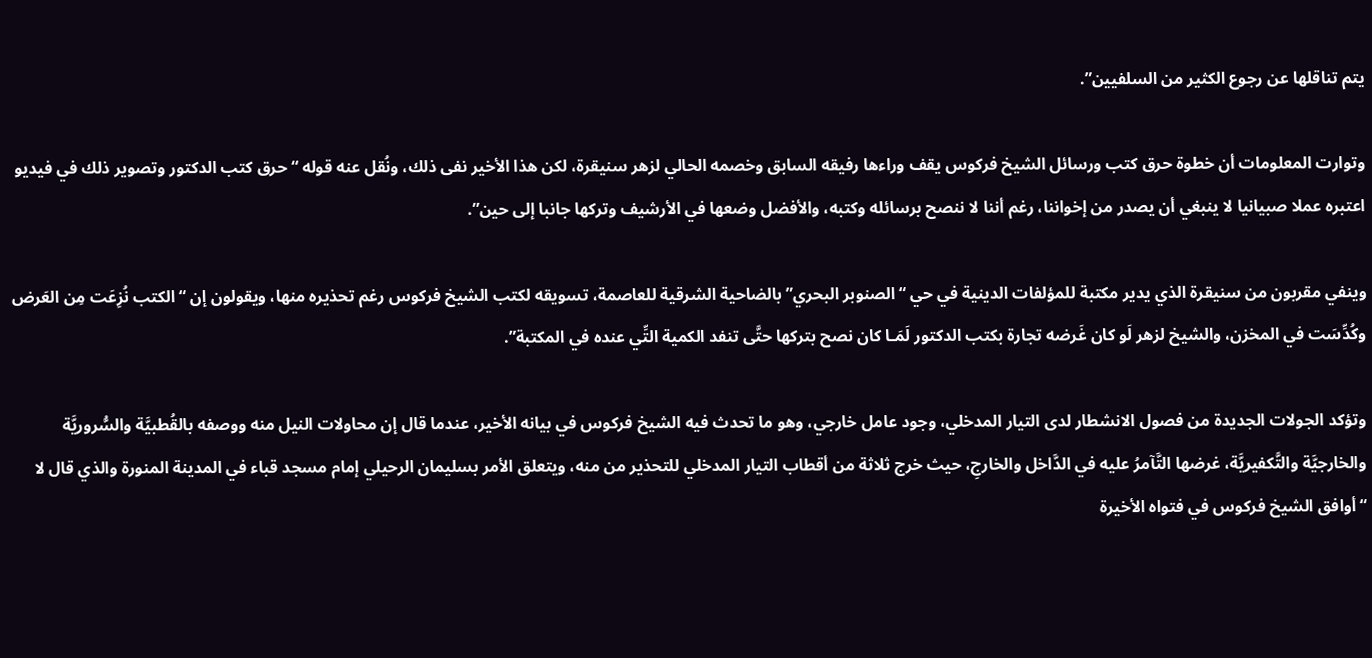يتم تناقلها عن رجوع الكثير من السلفيين”.

وتوارت المعلومات أن خطوة حرق كتب ورسائل الشيخ فركوس يقف وراءها رفيقه السابق وخصمه الحالي لزهر سنيقرة، لكن هذا الأخير نفى ذلك، ونُقل عنه قوله “حرق كتب الدكتور وتصوير ذلك في فيديو اعتبره عملا صبيانيا لا ينبغي أن يصدر من إخواننا، رغم أننا لا ننصح برسائله وكتبه، والأفضل وضعها في الأرشيف وتركها جانبا إلى حين”.

وينفي مقربون من سنيقرة الذي يدير مكتبة للمؤلفات الدينية في حي “الصنوبر البحري” بالضاحية الشرقية للعاصمة، تسويقه لكتب الشيخ فركوس رغم تحذيره منها، ويقولون إن “الكتب نُزِعَت مِن العَرض وكُدِّسَت في المخزن، والشيخ لزهر لَو كان غَرضه تجارة بكتب الدكتور لَمَـا كان نصح بتركها حتَّى تنفد الكمية التِّي عنده في المكتبة”.

وتؤكد الجولات الجديدة من فصول الانشطار لدى التيار المدخلي، وجود عامل خارجي، وهو ما تحدث فيه الشيخ فركوس في بيانه الأخير، عندما قال إن محاولات النيل منه ووصفه بالقُطبيَّة والسُّروريَّة والخارجيَّة والتَّكفيريَّة، غرضها التَّآمرُ عليه في الدَّاخل والخارجِ، حيث خرج ثلاثة من أقطاب التيار المدخلي للتحذير من منه، ويتعلق الأمر بسليمان الرحيلي إمام مسجد قباء في المدينة المنورة والذي قال لا “أوافق الشيخ فركوس في فتواه الأخيرة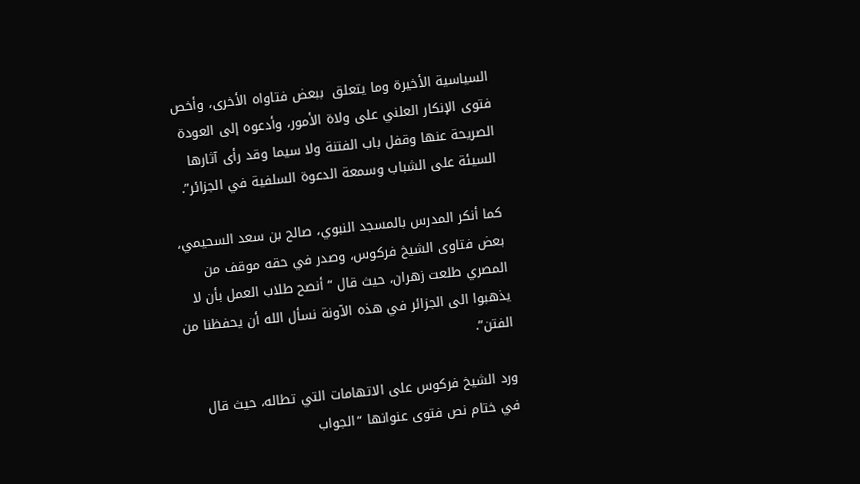السياسية الأخيرة وما يتعلق  ببعض فتاواه الأخرى، وأخص فتوى الإنكار العلني على ولاة الأمور، وأدعوه إلى العودة الصريحة عنها وقفل باب الفتنة ولا سيما وقد رأى آثارها السيئة على الشباب وسمعة الدعوة السلفية في الجزائر”.

كما أنكر المدرس بالمسجد النبوي، صالح بن سعد السحيمي، بعض فتاوى الشيخ فركوس، وصدر في حقه موقف من المصري طلعت زهران، حيث قال “أنصح طلاب العمل بأن لا يذهبوا الى الجزائر في هذه الآونة نسأل الله أن يحفظنا من الفتن”.

ورد الشيخ فركوس على الاتهامات التي تطاله، حيث قال في ختام نص فتوى عنوانها “الجواب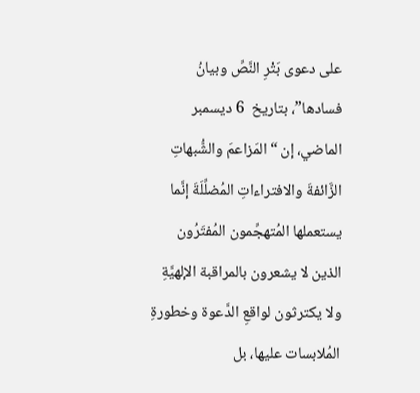على دعوى بَتْرِ النَّصِّ وبيانُ فسادها”، بتاريخ  6 ديسمبر الماضي، إن “المَزاعمَ والشُّبهاتِ الزَّائفةَ والافتراءاتِ المُضلِّلَةَ إنَّما يستعملها المُتهجِّمون المُفتَرُون الذين لا يشعرون بالمراقبة الإلهيَّةِ ولا يكترثون لواقعِ الدَّعوة وخطورةِ المُلابسات عليها، بل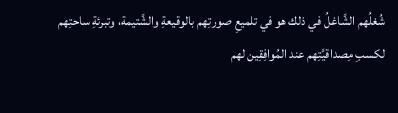شُغلُهم الشَّاغلُ في ذلك هو في تلميعِ صورتِهم بالوقيعةِ والشَّتيمة، وتبرئةِ ساحتِهم لكسبِ مِصداقيَّتِهم عند المُوافِقِين لهم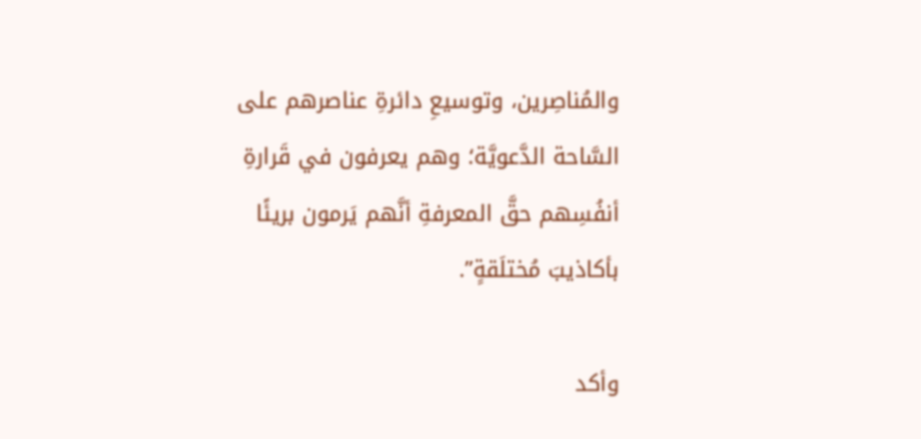والمُناصِرين، وتوسيعِ دائرةِ عناصرهم على السَّاحة الدَّعويَّة؛ وهم يعرفون في قَرارةِ أنفُسِهم حقَّ المعرفةِ أنَّهم يَرمون بريئًا بأكاذيبَ مُختلَقةٍ”.

وأكد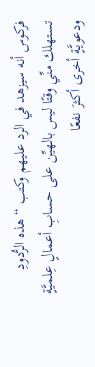فركوس أنه سيزهد في الرد عليهم وكتب “هذه الرُّدودِ تستهلك منِّي وقتًا ليس بالهيِّن على حسابِ أعمالٍ عِلميَّةٍ ودعويَّةٍ أخرى أكثرَ نفعًا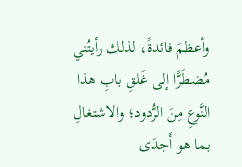وأعظمَ فائدةً، لذلك رأيتُني مُضطَرًّا إلى غَلقِ بابِ هذا النَّوعِ مِنَ الرُّدود؛ والاشتغالِ بما هو أَجدَى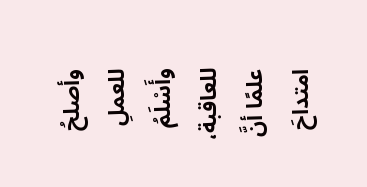وأصلحُ للعملِ وأَسْلَمُ للعاقبة، علمًا أنَّ امتداحَ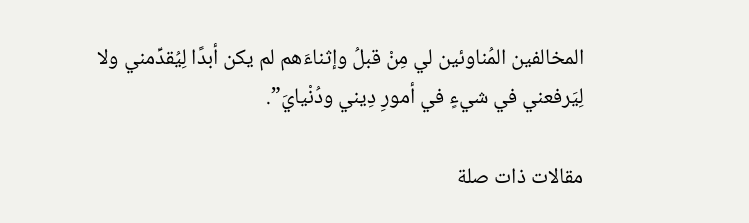المخالفين المُناوئين لي مِنْ قبلُ وإثناءَهم لم يكن أبدًا لِيُقدِّمني ولا لِيَرفعني في شيءٍ في أمورِ دِيني ودُنْيايَ”.

مقالات ذات صلة